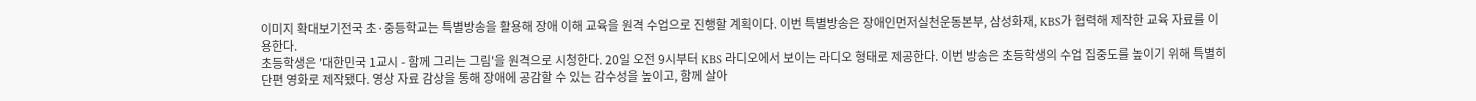이미지 확대보기전국 초·중등학교는 특별방송을 활용해 장애 이해 교육을 원격 수업으로 진행할 계획이다. 이번 특별방송은 장애인먼저실천운동본부, 삼성화재, KBS가 협력해 제작한 교육 자료를 이용한다.
초등학생은 '대한민국 1교시 - 함께 그리는 그림'을 원격으로 시청한다. 20일 오전 9시부터 KBS 라디오에서 보이는 라디오 형태로 제공한다. 이번 방송은 초등학생의 수업 집중도를 높이기 위해 특별히 단편 영화로 제작됐다. 영상 자료 감상을 통해 장애에 공감할 수 있는 감수성을 높이고, 함께 살아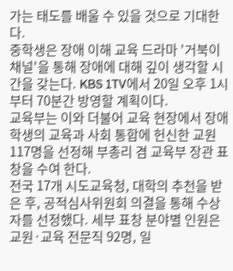가는 태도를 배울 수 있을 것으로 기대한다.
중학생은 장애 이해 교육 드라마 '거북이 채널'을 통해 장애에 대해 깊이 생각할 시간을 갖는다. KBS 1TV에서 20일 오후 1시부터 70분간 방영할 계획이다.
교육부는 이와 더불어 교육 현장에서 장애 학생의 교육과 사회 통합에 헌신한 교원 117명을 선정해 부총리 겸 교육부 장관 표창을 수여 한다.
전국 17개 시도교육청, 대학의 추천을 받은 후, 공적심사위원회 의결을 통해 수상자를 선정했다. 세부 표창 분야별 인원은 교원·교육 전문직 92명, 일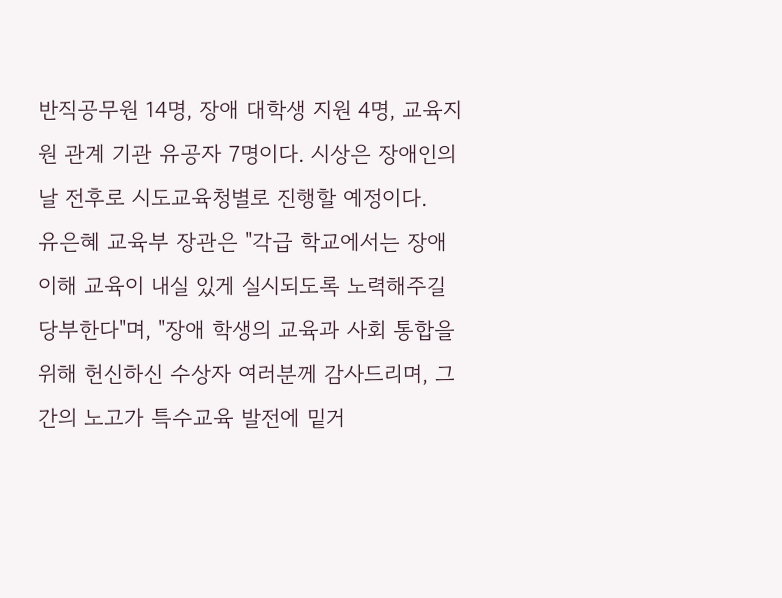반직공무원 14명, 장애 대학생 지원 4명, 교육지원 관계 기관 유공자 7명이다. 시상은 장애인의 날 전후로 시도교육청별로 진행할 예정이다.
유은혜 교육부 장관은 "각급 학교에서는 장애 이해 교육이 내실 있게 실시되도록 노력해주길 당부한다"며, "장애 학생의 교육과 사회 통합을 위해 헌신하신 수상자 여러분께 감사드리며, 그간의 노고가 특수교육 발전에 밑거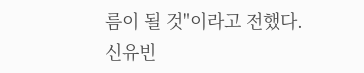름이 될 것"이라고 전했다.
신유빈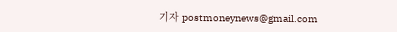기자 postmoneynews@gmail.com